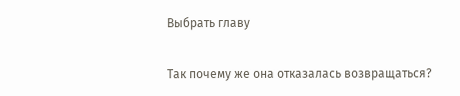Выбрать главу

Так почему же она отказалась возвращаться?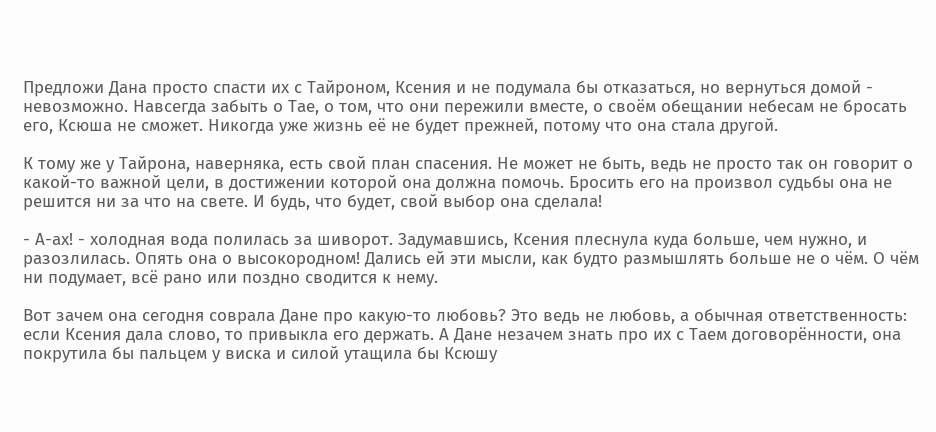Предложи Дана просто спасти их с Тайроном, Ксения и не подумала бы отказаться, но вернуться домой - невозможно. Навсегда забыть о Тае, о том, что они пережили вместе, о своём обещании небесам не бросать его, Ксюша не сможет. Никогда уже жизнь её не будет прежней, потому что она стала другой.

К тому же у Тайрона, наверняка, есть свой план спасения. Не может не быть, ведь не просто так он говорит о какой-то важной цели, в достижении которой она должна помочь. Бросить его на произвол судьбы она не решится ни за что на свете. И будь, что будет, свой выбор она сделала!

- А-ах! - холодная вода полилась за шиворот. Задумавшись, Ксения плеснула куда больше, чем нужно, и разозлилась. Опять она о высокородном! Дались ей эти мысли, как будто размышлять больше не о чём. О чём ни подумает, всё рано или поздно сводится к нему.

Вот зачем она сегодня соврала Дане про какую-то любовь? Это ведь не любовь, а обычная ответственность: если Ксения дала слово, то привыкла его держать. А Дане незачем знать про их с Таем договорённости, она покрутила бы пальцем у виска и силой утащила бы Ксюшу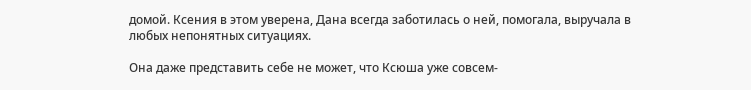домой. Ксения в этом уверена, Дана всегда заботилась о ней, помогала, выручала в любых непонятных ситуациях.

Она даже представить себе не может, что Ксюша уже совсем-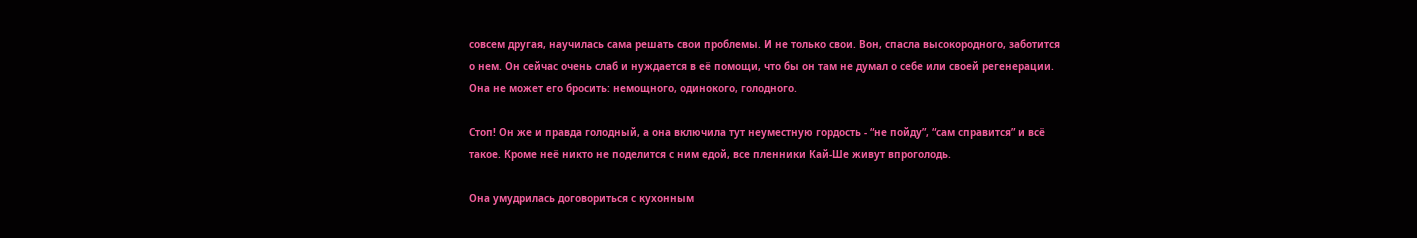совсем другая, научилась сама решать свои проблемы. И не только свои. Вон, спасла высокородного, заботится о нем. Он сейчас очень слаб и нуждается в её помощи, что бы он там не думал о себе или своей регенерации. Она не может его бросить: немощного, одинокого, голодного.

Стоп! Он же и правда голодный, а она включила тут неуместную гордость - “не пойду”, “сам справится” и всё такое. Кроме неё никто не поделится с ним едой, все пленники Кай-Ше живут впроголодь.

Она умудрилась договориться с кухонным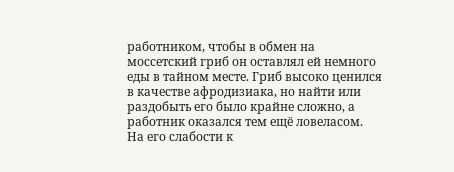работником, чтобы в обмен на моссетский гриб он оставлял ей немного еды в тайном месте. Гриб высоко ценился в качестве афродизиака, но найти или раздобыть его было крайне сложно, а работник оказался тем ещё ловеласом. На его слабости к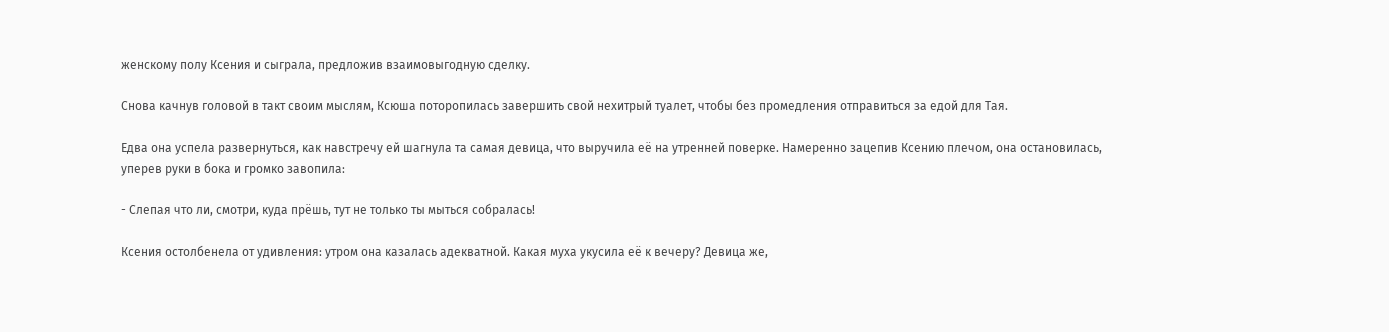женскому полу Ксения и сыграла, предложив взаимовыгодную сделку.

Снова качнув головой в такт своим мыслям, Ксюша поторопилась завершить свой нехитрый туалет, чтобы без промедления отправиться за едой для Тая.

Едва она успела развернуться, как навстречу ей шагнула та самая девица, что выручила её на утренней поверке. Намеренно зацепив Ксению плечом, она остановилась, уперев руки в бока и громко завопила:

- Слепая что ли, смотри, куда прёшь, тут не только ты мыться собралась!

Ксения остолбенела от удивления: утром она казалась адекватной. Какая муха укусила её к вечеру? Девица же,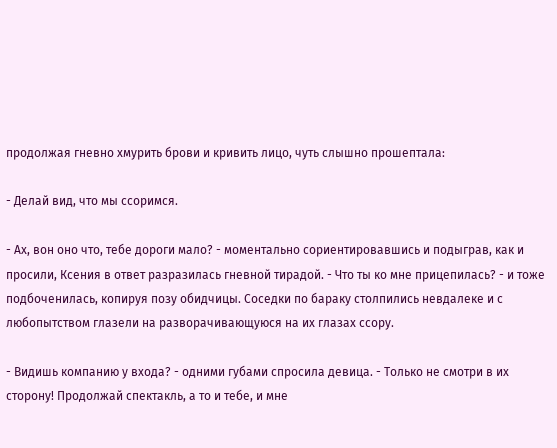продолжая гневно хмурить брови и кривить лицо, чуть слышно прошептала:

- Делай вид, что мы ссоримся.

- Ах, вон оно что, тебе дороги мало? - моментально сориентировавшись и подыграв, как и просили, Ксения в ответ разразилась гневной тирадой. - Что ты ко мне прицепилась? - и тоже подбоченилась, копируя позу обидчицы. Соседки по бараку столпились невдалеке и с любопытством глазели на разворачивающуюся на их глазах ссору.

- Видишь компанию у входа? - одними губами спросила девица. - Только не смотри в их сторону! Продолжай спектакль, а то и тебе, и мне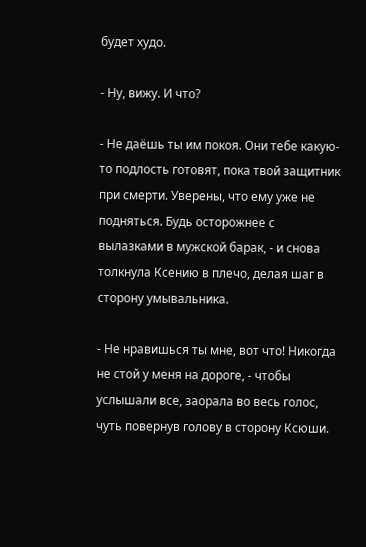будет худо.

- Ну, вижу. И что?

- Не даёшь ты им покоя. Они тебе какую-то подлость готовят, пока твой защитник при смерти. Уверены, что ему уже не подняться. Будь осторожнее с вылазками в мужской барак, - и снова толкнула Ксению в плечо, делая шаг в сторону умывальника.

- Не нравишься ты мне, вот что! Никогда не стой у меня на дороге, - чтобы услышали все, заорала во весь голос, чуть повернув голову в сторону Ксюши.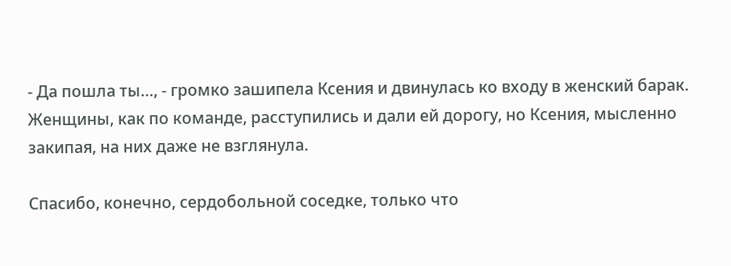- Да пошла ты…, - громко зашипела Ксения и двинулась ко входу в женский барак. Женщины, как по команде, расступились и дали ей дорогу, но Ксения, мысленно закипая, на них даже не взглянула.

Спасибо, конечно, сердобольной соседке, только что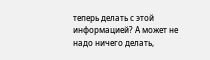теперь делать с этой информацией? А может не надо ничего делать,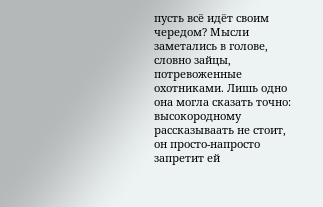пусть всё идёт своим чередом? Мысли заметались в голове, словно зайцы, потревоженные охотниками. Лишь одно она могла сказать точно: высокородному рассказываать не стоит, он просто-напросто запретит ей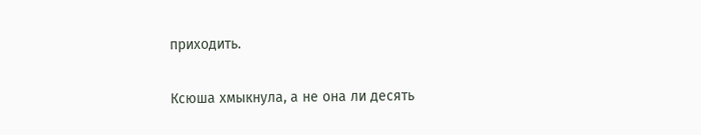приходить.

Ксюша хмыкнула, а не она ли десять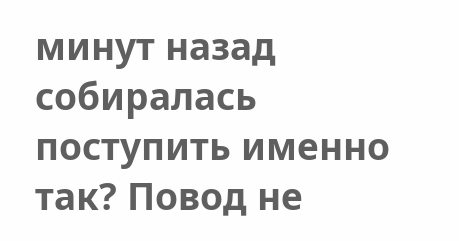минут назад собиралась поступить именно так? Повод не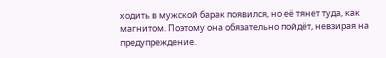ходить в мужской барак появился, но её тянет туда, как магнитом. Поэтому она обязательно пойдёт, невзирая на предупреждение.